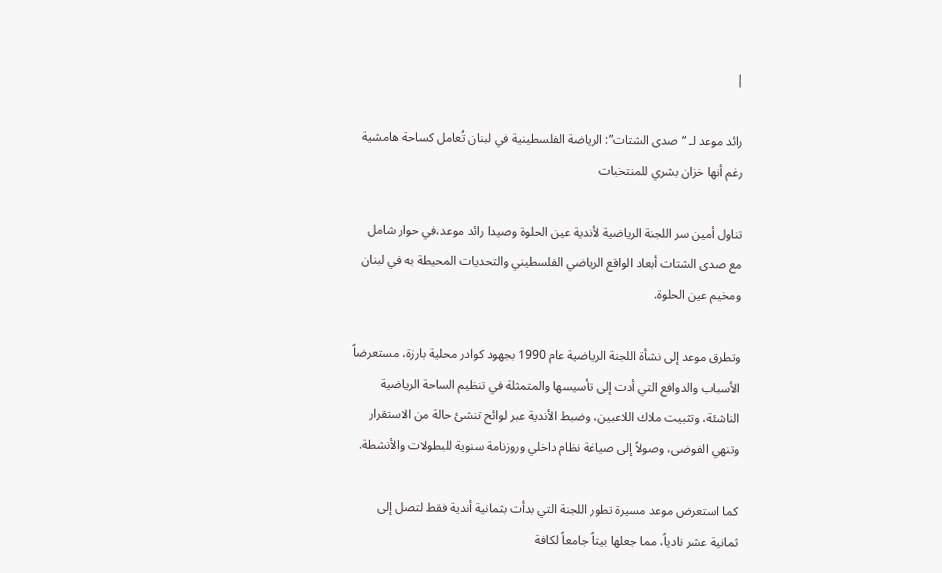|

رائد موعد لـ “صدى الشتات”: الرياضة الفلسطينية في لبنان تُعامل كساحة هامشية رغم أنها خزان بشري للمنتخبات

تناول أمين سر اللجنة الرياضية لأندية عين الحلوة وصيدا رائد موعد،في حوار شامل مع صدى الشتات أبعاد الواقع الرياضي الفلسطيني والتحديات المحيطة به في لبنان ومخيم عين الحلوة.

وتطرق موعد إلى نشأة اللجنة الرياضية عام 1990 بجهود كوادر محلية بارزة، مستعرضاً الأسباب والدوافع التي أدت إلى تأسيسها والمتمثلة في تنظيم الساحة الرياضية الناشئة، وتثبيت ملاك اللاعبين، وضبط الأندية عبر لوائح تنشئ حالة من الاستقرار وتنهي الفوضى، وصولاً إلى صياغة نظام داخلي وروزنامة سنوية للبطولات والأنشطة.

كما استعرض موعد مسيرة تطور اللجنة التي بدأت بثمانية أندية فقط لتصل إلى ثمانية عشر نادياً، مما جعلها بيتاً جامعاً لكافة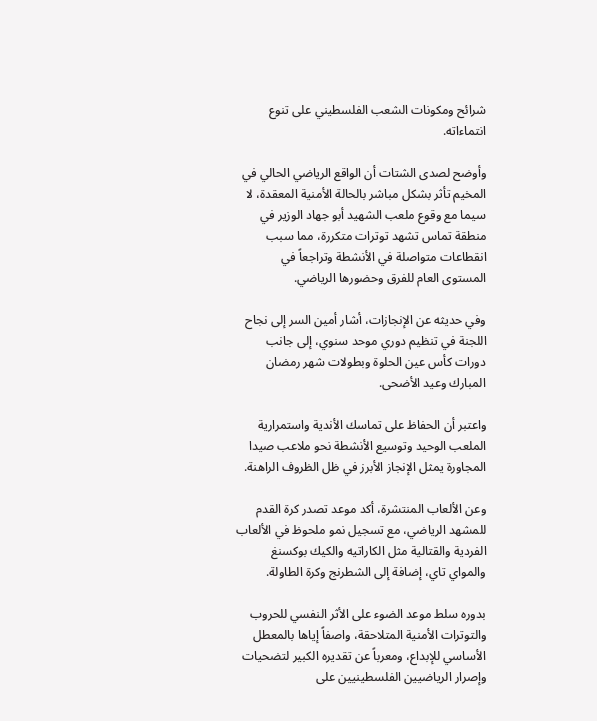شرائح ومكونات الشعب الفلسطيني على تنوع انتماءاته.

وأوضح لصدى الشتات أن الواقع الرياضي الحالي في المخيم تأثر بشكل مباشر بالحالة الأمنية المعقدة، لا سيما مع وقوع ملعب الشهيد أبو جهاد الوزير في منطقة تماس تشهد توترات متكررة، مما سبب انقطاعات متواصلة في الأنشطة وتراجعاً في المستوى العام للفرق وحضورها الرياضي.

وفي حديثه عن الإنجازات، أشار أمين السر إلى نجاح اللجنة في تنظيم دوري موحد سنوي، إلى جانب دورات كأس عين الحلوة وبطولات شهر رمضان المبارك وعيد الأضحى.

واعتبر أن الحفاظ على تماسك الأندية واستمرارية الملعب الوحيد وتوسيع الأنشطة نحو ملاعب صيدا المجاورة يمثل الإنجاز الأبرز في ظل الظروف الراهنة.

وعن الألعاب المنتشرة، أكد موعد تصدر كرة القدم للمشهد الرياضي، مع تسجيل نمو ملحوظ في الألعاب الفردية والقتالية مثل الكاراتيه والكيك بوكسنغ والمواي تاي، إضافة إلى الشطرنج وكرة الطاولة.

بدوره سلط موعد الضوء على الأثر النفسي للحروب والتوترات الأمنية المتلاحقة، واصفاً إياها بالمعطل الأساسي للإبداع، ومعرباً عن تقديره الكبير لتضحيات وإصرار الرياضيين الفلسطينيين على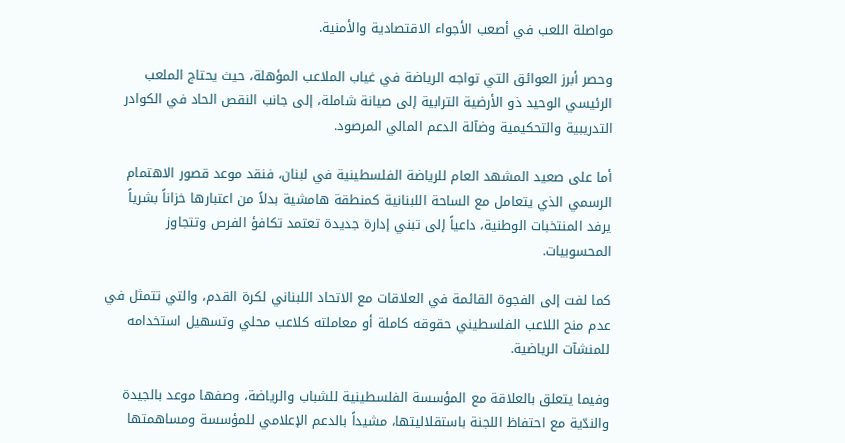مواصلة اللعب في أصعب الأجواء الاقتصادية والأمنية.

وحصر أبرز العوائق التي تواجه الرياضة في غياب الملاعب المؤهلة، حيث يحتاج الملعب الرئيسي الوحيد ذو الأرضية الترابية إلى صيانة شاملة، إلى جانب النقص الحاد في الكوادر التدريبية والتحكيمية وضآلة الدعم المالي المرصود.

أما على صعيد المشهد العام للرياضة الفلسطينية في لبنان، فنقد موعد قصور الاهتمام الرسمي الذي يتعامل مع الساحة اللبنانية كمنطقة هامشية بدلاً من اعتبارها خزاناً بشرياً يرفد المنتخبات الوطنية، داعياً إلى تبني إدارة جديدة تعتمد تكافؤ الفرص وتتجاوز المحسوبيات.

كما لفت إلى الفجوة القائمة في العلاقات مع الاتحاد اللبناني لكرة القدم، والتي تتمثل في عدم منح اللاعب الفلسطيني حقوقه كاملة أو معاملته كلاعب محلي وتسهيل استخدامه للمنشآت الرياضية.

وفيما يتعلق بالعلاقة مع المؤسسة الفلسطينية للشباب والرياضة، وصفها موعد بالجيدة والندّية مع احتفاظ اللجنة باستقلاليتها، مشيداً بالدعم الإعلامي للمؤسسة ومساهمتها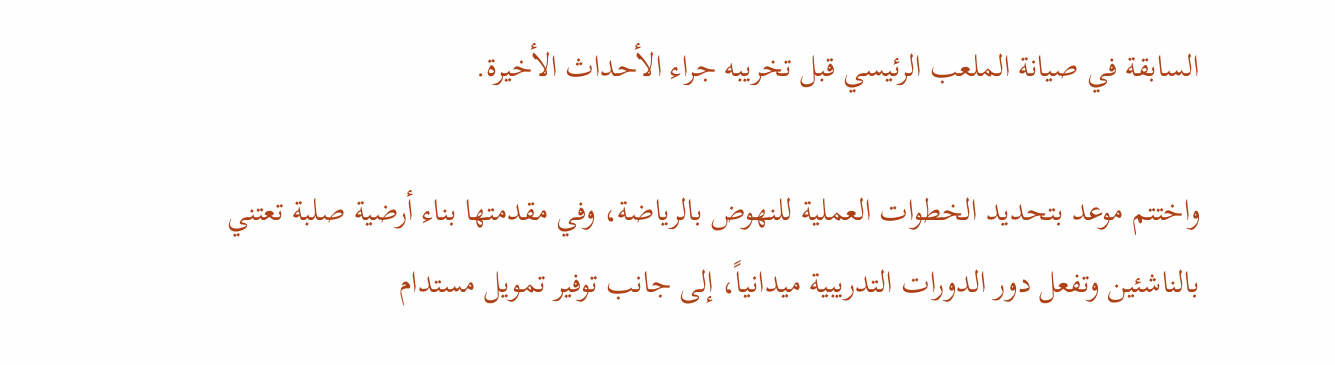السابقة في صيانة الملعب الرئيسي قبل تخريبه جراء الأحداث الأخيرة.

واختتم موعد بتحديد الخطوات العملية للنهوض بالرياضة، وفي مقدمتها بناء أرضية صلبة تعتني بالناشئين وتفعل دور الدورات التدريبية ميدانياً، إلى جانب توفير تمويل مستدام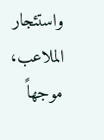واستئجار الملاعب، موجهاً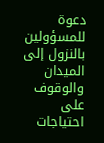دعوة للمسؤولين بالنزول إلى الميدان والوقوف على احتياجات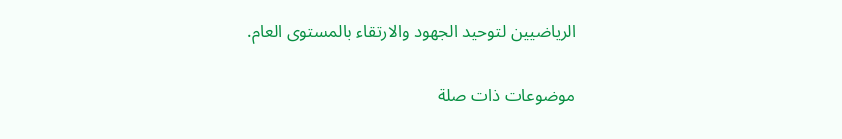الرياضيين لتوحيد الجهود والارتقاء بالمستوى العام.

موضوعات ذات صلة